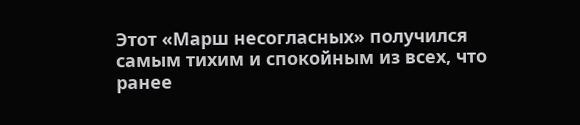Этот «Марш несогласных» получился самым тихим и спокойным из всех, что ранее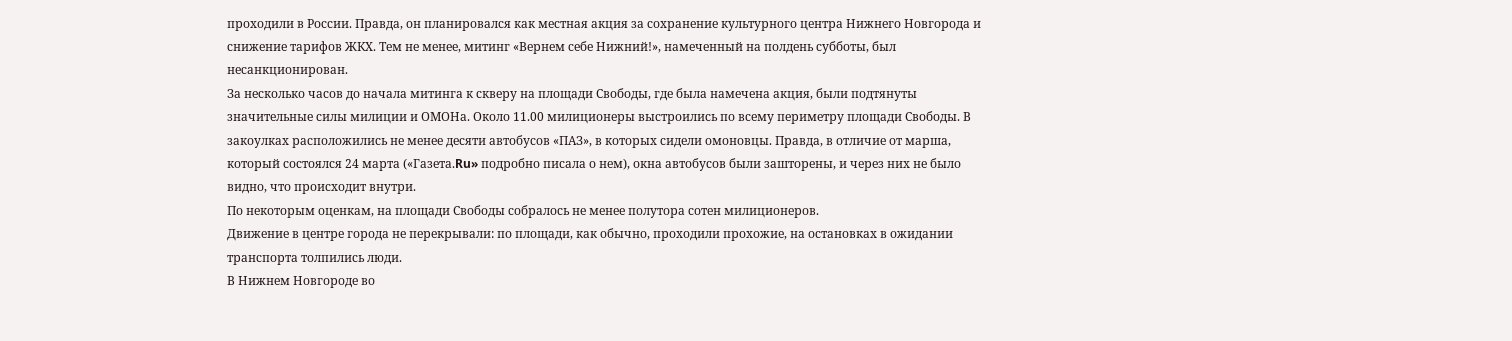проходили в России. Правда, он планировался как местная акция за сохранение культурного центра Нижнего Новгорода и снижение тарифов ЖКХ. Тем не менее, митинг «Вернем себе Нижний!», намеченный на полдень субботы, был несанкционирован.
За несколько часов до начала митинга к скверу на площади Свободы, где была намечена акция, были подтянуты значительные силы милиции и ОМОНа. Около 11.00 милиционеры выстроились по всему периметру площади Свободы. В закоулках расположились не менее десяти автобусов «ПАЗ», в которых сидели омоновцы. Правда, в отличие от марша, который состоялся 24 марта («Газета.Ru» подробно писала о нем), окна автобусов были зашторены, и через них не было видно, что происходит внутри.
По некоторым оценкам, на площади Свободы собралось не менее полутора сотен милиционеров.
Движение в центре города не перекрывали: по площади, как обычно, проходили прохожие, на остановках в ожидании транспорта толпились люди.
В Нижнем Новгороде во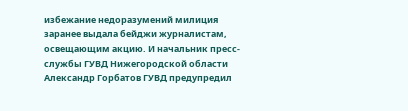избежание недоразумений милиция заранее выдала бейджи журналистам, освещающим акцию. И начальник пресс-службы ГУВД Нижегородской области Александр Горбатов ГУВД предупредил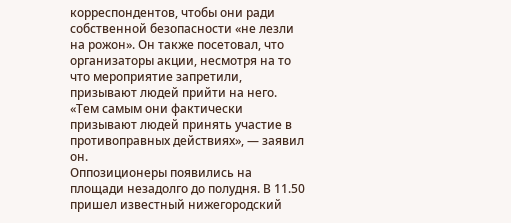корреспондентов, чтобы они ради собственной безопасности «не лезли на рожон». Он также посетовал, что организаторы акции, несмотря на то что мероприятие запретили, призывают людей прийти на него. «Тем самым они фактически призывают людей принять участие в противоправных действиях», — заявил он.
Оппозиционеры появились на площади незадолго до полудня. В 11.50 пришел известный нижегородский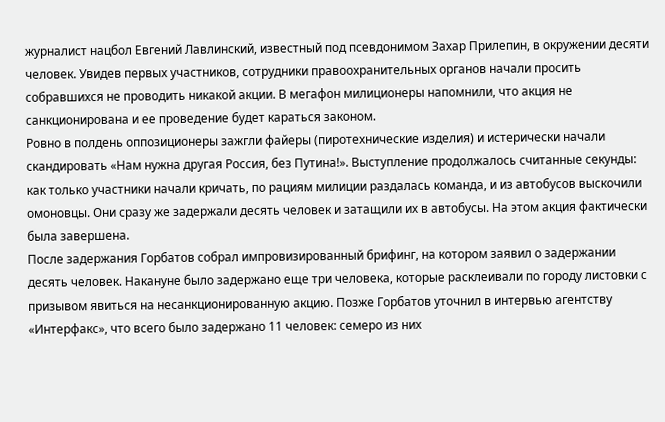журналист нацбол Евгений Лавлинский, известный под псевдонимом Захар Прилепин, в окружении десяти человек. Увидев первых участников, сотрудники правоохранительных органов начали просить собравшихся не проводить никакой акции. В мегафон милиционеры напомнили, что акция не санкционирована и ее проведение будет караться законом.
Ровно в полдень оппозиционеры зажгли файеры (пиротехнические изделия) и истерически начали скандировать «Нам нужна другая Россия, без Путина!». Выступление продолжалось считанные секунды: как только участники начали кричать, по рациям милиции раздалась команда, и из автобусов выскочили омоновцы. Они сразу же задержали десять человек и затащили их в автобусы. На этом акция фактически была завершена.
После задержания Горбатов собрал импровизированный брифинг, на котором заявил о задержании десять человек. Накануне было задержано еще три человека, которые расклеивали по городу листовки с призывом явиться на несанкционированную акцию. Позже Горбатов уточнил в интервью агентству «Интерфакс», что всего было задержано 11 человек: семеро из них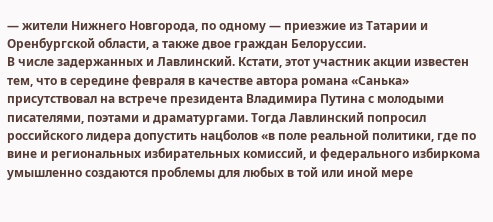— жители Нижнего Новгорода, по одному — приезжие из Татарии и Оренбургской области, а также двое граждан Белоруссии.
В числе задержанных и Лавлинский. Кстати, этот участник акции известен тем, что в середине февраля в качестве автора романа «Санька» присутствовал на встрече президента Владимира Путина с молодыми писателями, поэтами и драматургами. Тогда Лавлинский попросил российского лидера допустить нацболов «в поле реальной политики, где по вине и региональных избирательных комиссий, и федерального избиркома умышленно создаются проблемы для любых в той или иной мере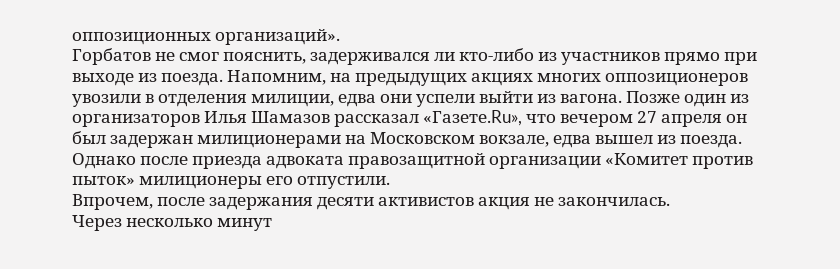оппозиционных организаций».
Горбатов не смог пояснить, задерживался ли кто-либо из участников прямо при выходе из поезда. Напомним, на предыдущих акциях многих оппозиционеров увозили в отделения милиции, едва они успели выйти из вагона. Позже один из организаторов Илья Шамазов рассказал «Газете.Ru», что вечером 27 апреля он был задержан милиционерами на Московском вокзале, едва вышел из поезда. Однако после приезда адвоката правозащитной организации «Комитет против пыток» милиционеры его отпустили.
Впрочем, после задержания десяти активистов акция не закончилась.
Через несколько минут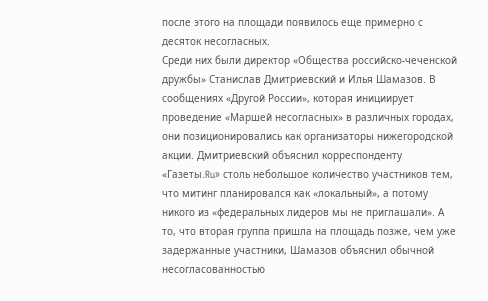после этого на площади появилось еще примерно с десяток несогласных.
Среди них были директор «Общества российско-чеченской дружбы» Станислав Дмитриевский и Илья Шамазов. В сообщениях «Другой России», которая инициирует проведение «Маршей несогласных» в различных городах, они позиционировались как организаторы нижегородской акции. Дмитриевский объяснил корреспонденту «Газеты.Ru» столь небольшое количество участников тем, что митинг планировался как «локальный», а потому никого из «федеральных лидеров мы не приглашали». А то, что вторая группа пришла на площадь позже, чем уже задержанные участники, Шамазов объяснил обычной несогласованностью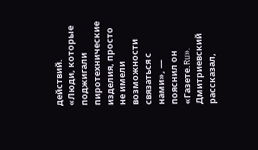действий. «Люди, которые поджигали пиротехнические изделия, просто не имели возможности связаться с нами», — пояснил он «Газете.Ru».
Дмитриевский рассказал,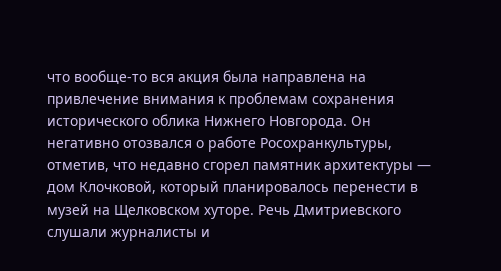что вообще-то вся акция была направлена на привлечение внимания к проблемам сохранения исторического облика Нижнего Новгорода. Он негативно отозвался о работе Росохранкультуры, отметив, что недавно сгорел памятник архитектуры — дом Клочковой, который планировалось перенести в музей на Щелковском хуторе. Речь Дмитриевского слушали журналисты и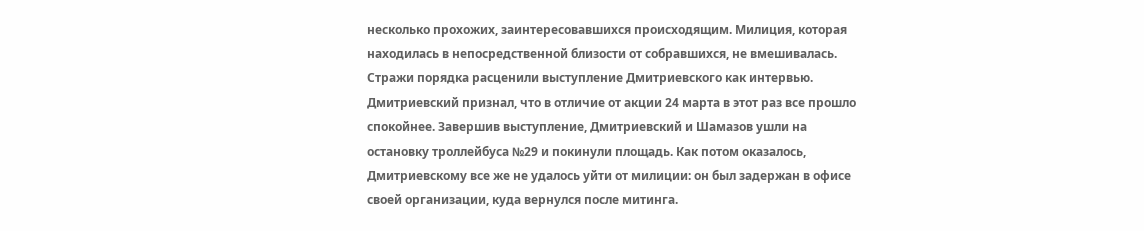несколько прохожих, заинтересовавшихся происходящим. Милиция, которая находилась в непосредственной близости от собравшихся, не вмешивалась. Стражи порядка расценили выступление Дмитриевского как интервью.
Дмитриевский признал, что в отличие от акции 24 марта в этот раз все прошло спокойнее. Завершив выступление, Дмитриевский и Шамазов ушли на остановку троллейбуса №29 и покинули площадь. Как потом оказалось, Дмитриевскому все же не удалось уйти от милиции: он был задержан в офисе своей организации, куда вернулся после митинга.